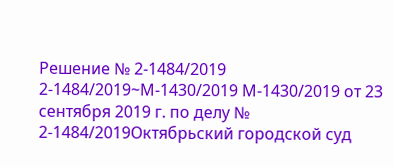Решение № 2-1484/2019 2-1484/2019~М-1430/2019 М-1430/2019 от 23 сентября 2019 г. по делу № 2-1484/2019Октябрьский городской суд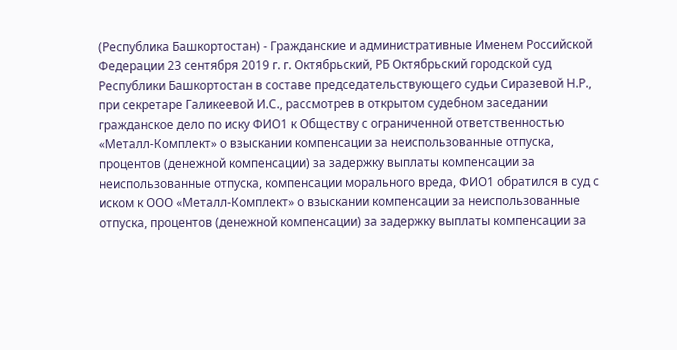(Республика Башкортостан) - Гражданские и административные Именем Российской Федерации 23 сентября 2019 г. г. Октябрьский, РБ Октябрьский городской суд Республики Башкортостан в составе председательствующего судьи Сиразевой Н.Р., при секретаре Галикеевой И.С., рассмотрев в открытом судебном заседании гражданское дело по иску ФИО1 к Обществу с ограниченной ответственностью «Металл-Комплект» о взыскании компенсации за неиспользованные отпуска, процентов (денежной компенсации) за задержку выплаты компенсации за неиспользованные отпуска, компенсации морального вреда, ФИО1 обратился в суд с иском к ООО «Металл-Комплект» о взыскании компенсации за неиспользованные отпуска, процентов (денежной компенсации) за задержку выплаты компенсации за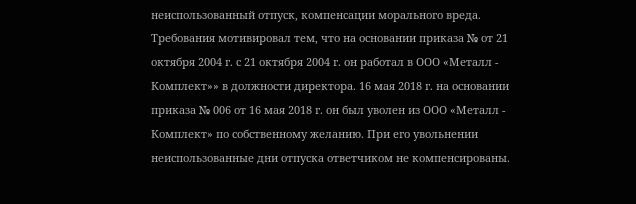неиспользованный отпуск, компенсации морального вреда. Требования мотивировал тем, что на основании приказа № от 21 октября 2004 г. с 21 октября 2004 г. он работал в ООО «Металл - Комплект»» в должности директора. 16 мая 2018 г. на основании приказа № 006 от 16 мая 2018 г. он был уволен из ООО «Металл - Комплект» по собственному желанию. При его увольнении неиспользованные дни отпуска ответчиком не компенсированы.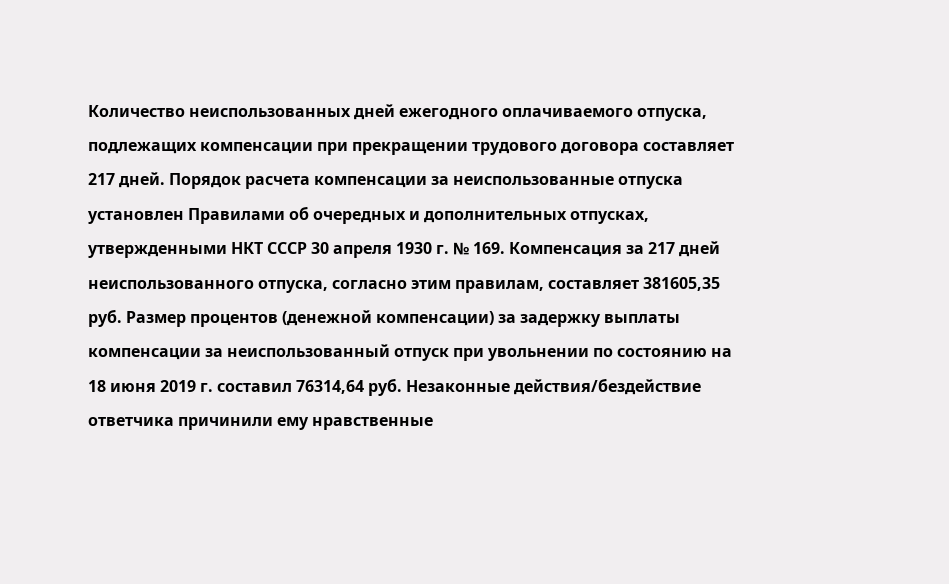Количество неиспользованных дней ежегодного оплачиваемого отпуска, подлежащих компенсации при прекращении трудового договора составляет 217 дней. Порядок расчета компенсации за неиспользованные отпуска установлен Правилами об очередных и дополнительных отпусках, утвержденными НКТ СССР 30 апреля 1930 г. № 169. Компенсация за 217 дней неиспользованного отпуска, согласно этим правилам, составляет 381605,35 руб. Размер процентов (денежной компенсации) за задержку выплаты компенсации за неиспользованный отпуск при увольнении по состоянию на 18 июня 2019 г. составил 76314,64 руб. Незаконные действия/бездействие ответчика причинили ему нравственные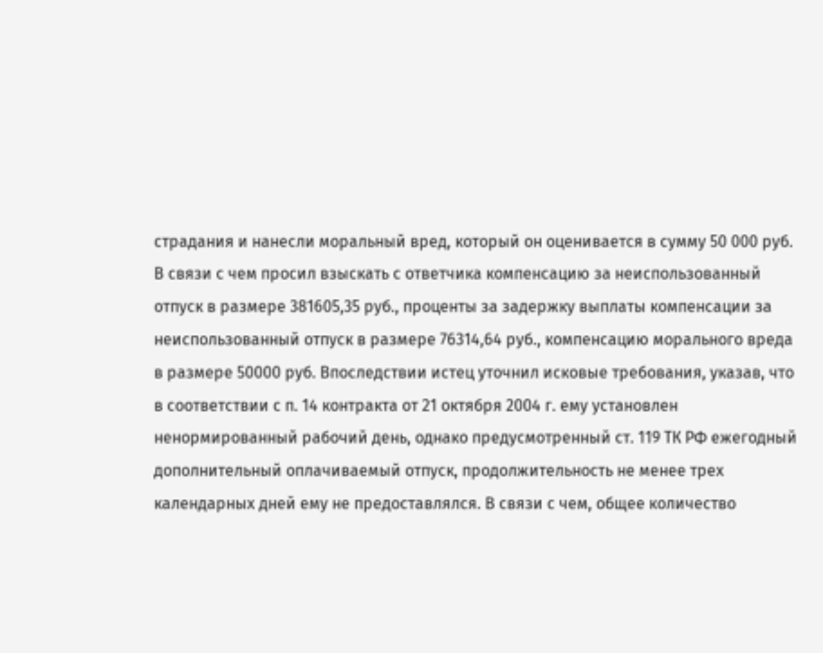страдания и нанесли моральный вред, который он оценивается в сумму 50 000 руб. В связи с чем просил взыскать с ответчика компенсацию за неиспользованный отпуск в размере 381605,35 руб., проценты за задержку выплаты компенсации за неиспользованный отпуск в размере 76314,64 руб., компенсацию морального вреда в размере 50000 руб. Впоследствии истец уточнил исковые требования, указав, что в соответствии с п. 14 контракта от 21 октября 2004 г. ему установлен ненормированный рабочий день, однако предусмотренный ст. 119 ТК РФ ежегодный дополнительный оплачиваемый отпуск, продолжительность не менее трех календарных дней ему не предоставлялся. В связи с чем, общее количество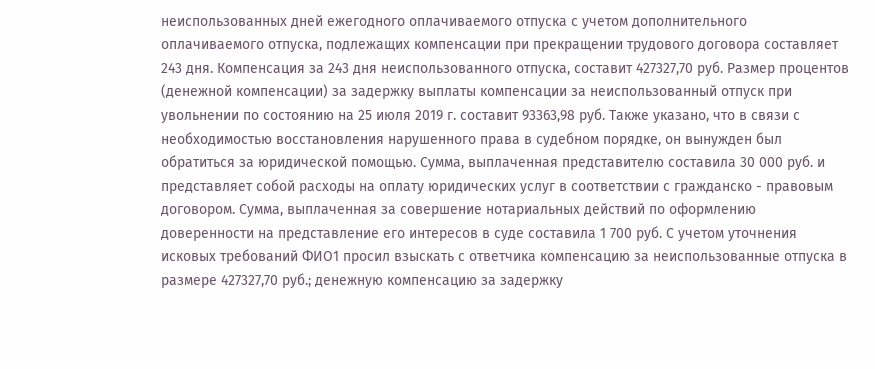неиспользованных дней ежегодного оплачиваемого отпуска с учетом дополнительного оплачиваемого отпуска, подлежащих компенсации при прекращении трудового договора составляет 243 дня. Компенсация за 243 дня неиспользованного отпуска, составит 427327,70 руб. Размер процентов (денежной компенсации) за задержку выплаты компенсации за неиспользованный отпуск при увольнении по состоянию на 25 июля 2019 г. составит 93363,98 руб. Также указано, что в связи с необходимостью восстановления нарушенного права в судебном порядке, он вынужден был обратиться за юридической помощью. Сумма, выплаченная представителю составила 30 000 руб. и представляет собой расходы на оплату юридических услуг в соответствии с гражданско - правовым договором. Сумма, выплаченная за совершение нотариальных действий по оформлению доверенности на представление его интересов в суде составила 1 700 руб. С учетом уточнения исковых требований ФИО1 просил взыскать с ответчика компенсацию за неиспользованные отпуска в размере 427327,70 руб.; денежную компенсацию за задержку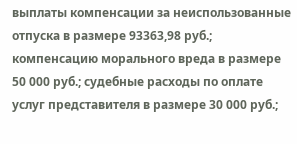выплаты компенсации за неиспользованные отпуска в размере 93363,98 руб.; компенсацию морального вреда в размере 50 000 руб.; судебные расходы по оплате услуг представителя в размере 30 000 руб.;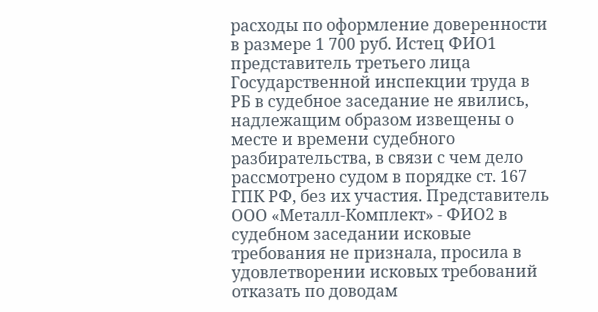расходы по оформление доверенности в размере 1 700 руб. Истец ФИО1 представитель третьего лица Государственной инспекции труда в РБ в судебное заседание не явились, надлежащим образом извещены о месте и времени судебного разбирательства, в связи с чем дело рассмотрено судом в порядке ст. 167 ГПК РФ, без их участия. Представитель ООО «Металл-Комплект» - ФИО2 в судебном заседании исковые требования не признала, просила в удовлетворении исковых требований отказать по доводам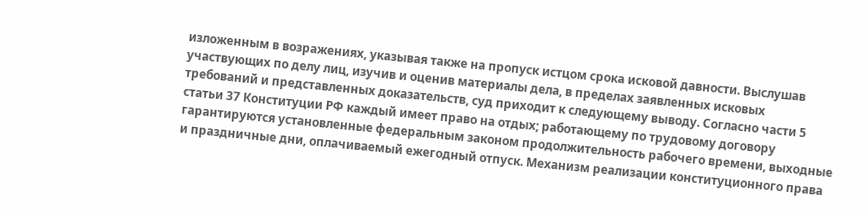изложенным в возражениях, указывая также на пропуск истцом срока исковой давности. Выслушав участвующих по делу лиц, изучив и оценив материалы дела, в пределах заявленных исковых требований и представленных доказательств, суд приходит к следующему выводу. Согласно части 5 статьи 37 Конституции РФ каждый имеет право на отдых; работающему по трудовому договору гарантируются установленные федеральным законом продолжительность рабочего времени, выходные и праздничные дни, оплачиваемый ежегодный отпуск. Механизм реализации конституционного права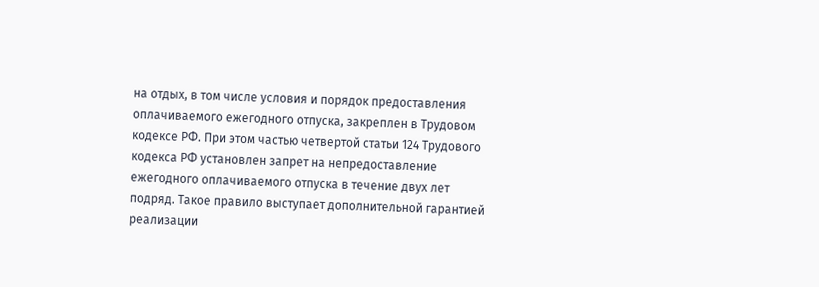на отдых, в том числе условия и порядок предоставления оплачиваемого ежегодного отпуска, закреплен в Трудовом кодексе РФ. При этом частью четвертой статьи 124 Трудового кодекса РФ установлен запрет на непредоставление ежегодного оплачиваемого отпуска в течение двух лет подряд. Такое правило выступает дополнительной гарантией реализации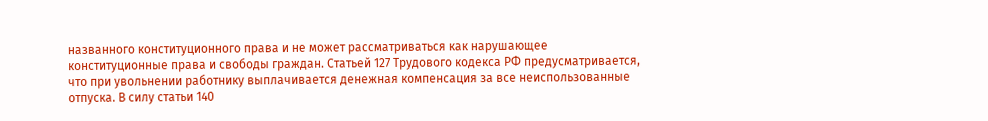названного конституционного права и не может рассматриваться как нарушающее конституционные права и свободы граждан. Статьей 127 Трудового кодекса РФ предусматривается, что при увольнении работнику выплачивается денежная компенсация за все неиспользованные отпуска. В силу статьи 140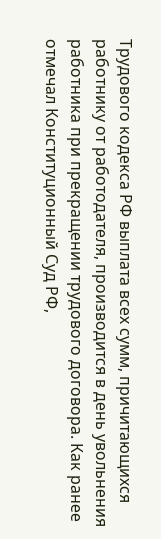Трудового кодекса РФ выплата всех сумм, причитающихся работнику от работодателя, производится в день увольнения работника при прекращении трудового договора. Как ранее отмечал Конституционный Суд РФ,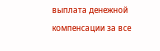выплата денежной компенсации за все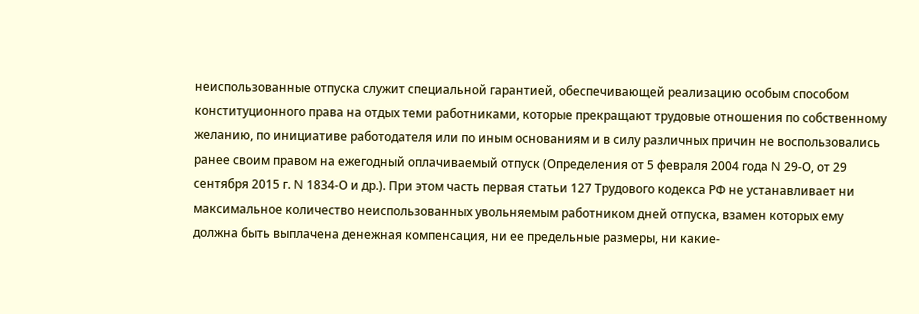неиспользованные отпуска служит специальной гарантией, обеспечивающей реализацию особым способом конституционного права на отдых теми работниками, которые прекращают трудовые отношения по собственному желанию, по инициативе работодателя или по иным основаниям и в силу различных причин не воспользовались ранее своим правом на ежегодный оплачиваемый отпуск (Определения от 5 февраля 2004 года N 29-О, от 29 сентября 2015 г. N 1834-О и др.). При этом часть первая статьи 127 Трудового кодекса РФ не устанавливает ни максимальное количество неиспользованных увольняемым работником дней отпуска, взамен которых ему должна быть выплачена денежная компенсация, ни ее предельные размеры, ни какие-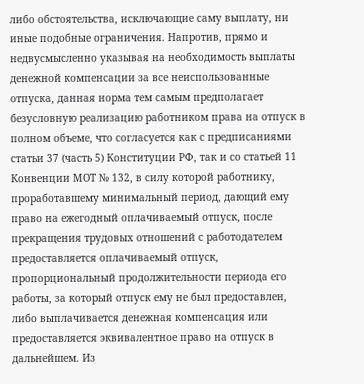либо обстоятельства, исключающие саму выплату, ни иные подобные ограничения. Напротив, прямо и недвусмысленно указывая на необходимость выплаты денежной компенсации за все неиспользованные отпуска, данная норма тем самым предполагает безусловную реализацию работником права на отпуск в полном объеме, что согласуется как с предписаниями статьи 37 (часть 5) Конституции РФ, так и со статьей 11 Конвенции МОТ № 132, в силу которой работнику, проработавшему минимальный период, дающий ему право на ежегодный оплачиваемый отпуск, после прекращения трудовых отношений с работодателем предоставляется оплачиваемый отпуск, пропорциональный продолжительности периода его работы, за который отпуск ему не был предоставлен, либо выплачивается денежная компенсация или предоставляется эквивалентное право на отпуск в дальнейшем. Из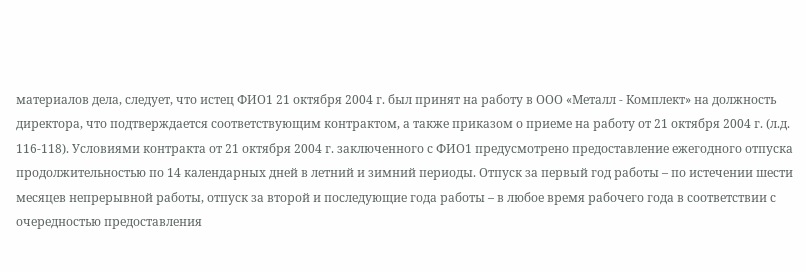материалов дела, следует, что истец ФИО1 21 октября 2004 г. был принят на работу в ООО «Металл - Комплект» на должность директора, что подтверждается соответствующим контрактом, а также приказом о приеме на работу от 21 октября 2004 г. (л.д. 116-118). Условиями контракта от 21 октября 2004 г. заключенного с ФИО1 предусмотрено предоставление ежегодного отпуска продолжительностью по 14 календарных дней в летний и зимний периоды. Отпуск за первый год работы – по истечении шести месяцев непрерывной работы, отпуск за второй и последующие года работы – в любое время рабочего года в соответствии с очередностью предоставления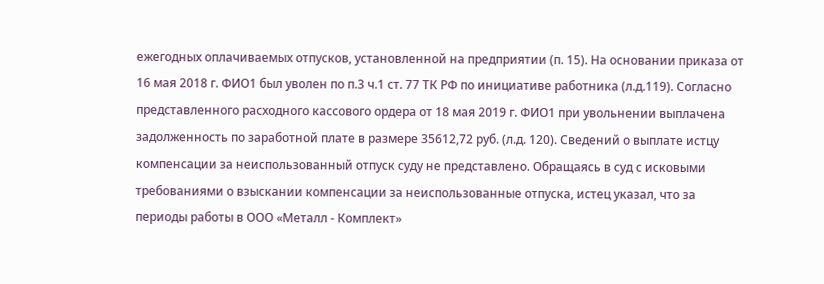ежегодных оплачиваемых отпусков, установленной на предприятии (п. 15). На основании приказа от 16 мая 2018 г. ФИО1 был уволен по п.3 ч.1 ст. 77 ТК РФ по инициативе работника (л.д.119). Согласно представленного расходного кассового ордера от 18 мая 2019 г. ФИО1 при увольнении выплачена задолженность по заработной плате в размере 35612,72 руб. (л.д. 120). Сведений о выплате истцу компенсации за неиспользованный отпуск суду не представлено. Обращаясь в суд с исковыми требованиями о взыскании компенсации за неиспользованные отпуска, истец указал, что за периоды работы в ООО «Металл - Комплект»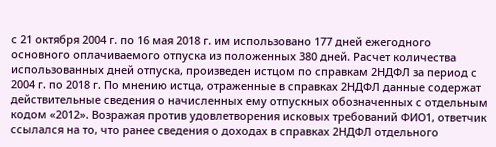с 21 октября 2004 г. по 16 мая 2018 г. им использовано 177 дней ежегодного основного оплачиваемого отпуска из положенных 380 дней. Расчет количества использованных дней отпуска, произведен истцом по справкам 2НДФЛ за период с 2004 г. по 2018 г. По мнению истца, отраженные в справках 2НДФЛ данные содержат действительные сведения о начисленных ему отпускных обозначенных с отдельным кодом «2012». Возражая против удовлетворения исковых требований ФИО1, ответчик ссылался на то, что ранее сведения о доходах в справках 2НДФЛ отдельного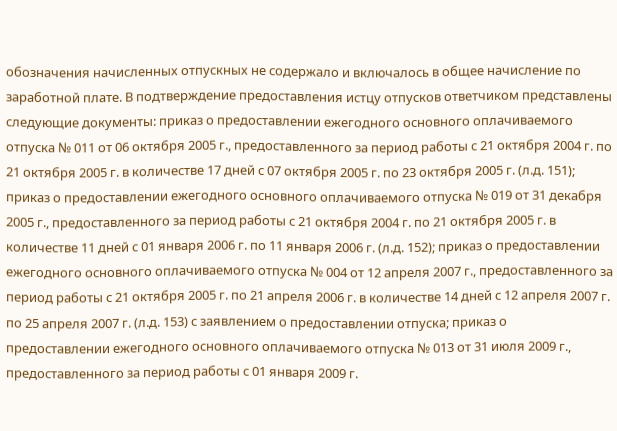обозначения начисленных отпускных не содержало и включалось в общее начисление по заработной плате. В подтверждение предоставления истцу отпусков ответчиком представлены следующие документы: приказ о предоставлении ежегодного основного оплачиваемого отпуска № 011 от 06 октября 2005 г., предоставленного за период работы с 21 октября 2004 г. по 21 октября 2005 г. в количестве 17 дней с 07 октября 2005 г. по 23 октября 2005 г. (л.д. 151); приказ о предоставлении ежегодного основного оплачиваемого отпуска № 019 от 31 декабря 2005 г., предоставленного за период работы с 21 октября 2004 г. по 21 октября 2005 г. в количестве 11 дней с 01 января 2006 г. по 11 января 2006 г. (л.д. 152); приказ о предоставлении ежегодного основного оплачиваемого отпуска № 004 от 12 апреля 2007 г., предоставленного за период работы с 21 октября 2005 г. по 21 апреля 2006 г. в количестве 14 дней с 12 апреля 2007 г. по 25 апреля 2007 г. (л.д. 153) с заявлением о предоставлении отпуска; приказ о предоставлении ежегодного основного оплачиваемого отпуска № 013 от 31 июля 2009 г., предоставленного за период работы с 01 января 2009 г.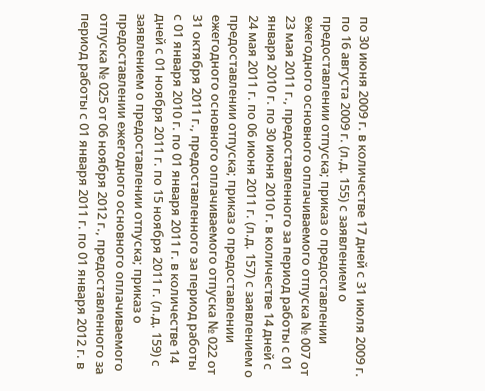по 30 июня 2009 г. в количестве 17 дней с 31 июля 2009 г. по 16 августа 2009 г. (л.д. 155) с заявлением о предоставлении отпуска; приказ о предоставлении ежегодного основного оплачиваемого отпуска № 007 от 23 мая 2011 г., предоставленного за период работы с 01 января 2010 г. по 30 июня 2010 г. в количестве 14 дней с 24 мая 2011 г. по 06 июня 2011 г. (л.д. 157) с заявлением о предоставлении отпуска; приказ о предоставлении ежегодного основного оплачиваемого отпуска № 022 от 31 октября 2011 г., предоставленного за период работы с 01 января 2010 г. по 01 января 2011 г. в количестве 14 дней с 01 ноября 2011 г. по 15 ноября 2011 г. (л.д. 159) с заявлением о предоставлении отпуска; приказ о предоставлении ежегодного основного оплачиваемого отпуска № 025 от 06 ноября 2012 г., предоставленного за период работы с 01 января 2011 г. по 01 января 2012 г. в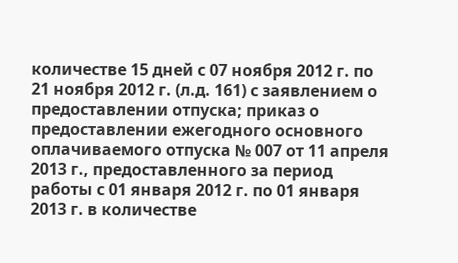количестве 15 дней с 07 ноября 2012 г. по 21 ноября 2012 г. (л.д. 161) с заявлением о предоставлении отпуска; приказ о предоставлении ежегодного основного оплачиваемого отпуска № 007 от 11 апреля 2013 г., предоставленного за период работы с 01 января 2012 г. по 01 января 2013 г. в количестве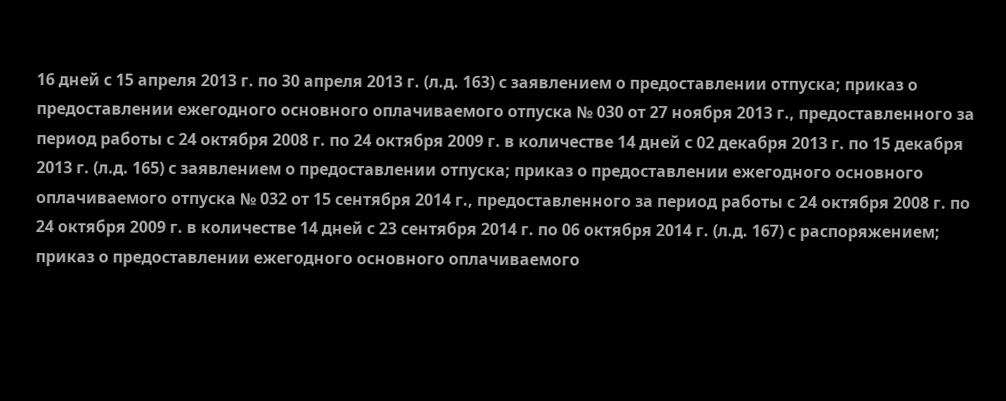16 дней с 15 апреля 2013 г. по 30 апреля 2013 г. (л.д. 163) с заявлением о предоставлении отпуска; приказ о предоставлении ежегодного основного оплачиваемого отпуска № 030 от 27 ноября 2013 г., предоставленного за период работы с 24 октября 2008 г. по 24 октября 2009 г. в количестве 14 дней с 02 декабря 2013 г. по 15 декабря 2013 г. (л.д. 165) с заявлением о предоставлении отпуска; приказ о предоставлении ежегодного основного оплачиваемого отпуска № 032 от 15 сентября 2014 г., предоставленного за период работы с 24 октября 2008 г. по 24 октября 2009 г. в количестве 14 дней с 23 сентября 2014 г. по 06 октября 2014 г. (л.д. 167) с распоряжением; приказ о предоставлении ежегодного основного оплачиваемого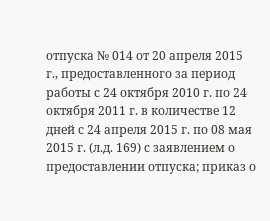отпуска № 014 от 20 апреля 2015 г., предоставленного за период работы с 24 октября 2010 г. по 24 октября 2011 г. в количестве 12 дней с 24 апреля 2015 г. по 08 мая 2015 г. (л.д. 169) с заявлением о предоставлении отпуска; приказ о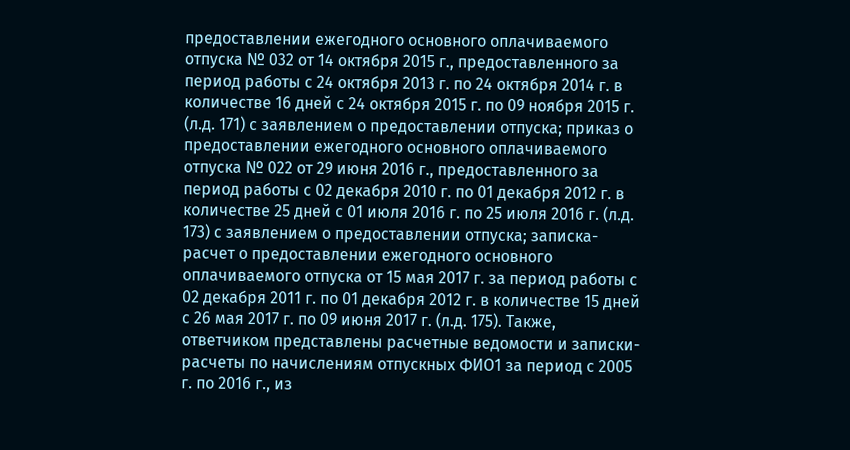предоставлении ежегодного основного оплачиваемого отпуска № 032 от 14 октября 2015 г., предоставленного за период работы с 24 октября 2013 г. по 24 октября 2014 г. в количестве 16 дней с 24 октября 2015 г. по 09 ноября 2015 г. (л.д. 171) с заявлением о предоставлении отпуска; приказ о предоставлении ежегодного основного оплачиваемого отпуска № 022 от 29 июня 2016 г., предоставленного за период работы с 02 декабря 2010 г. по 01 декабря 2012 г. в количестве 25 дней с 01 июля 2016 г. по 25 июля 2016 г. (л.д. 173) с заявлением о предоставлении отпуска; записка-расчет о предоставлении ежегодного основного оплачиваемого отпуска от 15 мая 2017 г. за период работы с 02 декабря 2011 г. по 01 декабря 2012 г. в количестве 15 дней с 26 мая 2017 г. по 09 июня 2017 г. (л.д. 175). Также, ответчиком представлены расчетные ведомости и записки-расчеты по начислениям отпускных ФИО1 за период с 2005 г. по 2016 г., из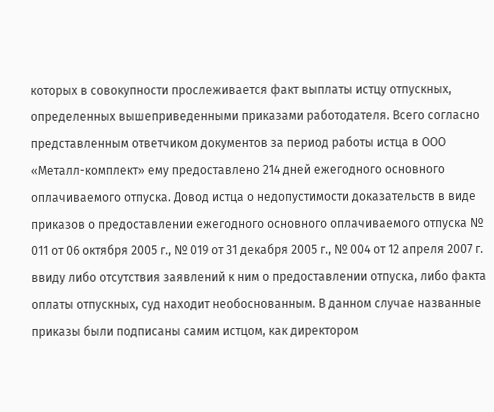которых в совокупности прослеживается факт выплаты истцу отпускных, определенных вышеприведенными приказами работодателя. Всего согласно представленным ответчиком документов за период работы истца в ООО «Металл-комплект» ему предоставлено 214 дней ежегодного основного оплачиваемого отпуска. Довод истца о недопустимости доказательств в виде приказов о предоставлении ежегодного основного оплачиваемого отпуска № 011 от 06 октября 2005 г., № 019 от 31 декабря 2005 г., № 004 от 12 апреля 2007 г. ввиду либо отсутствия заявлений к ним о предоставлении отпуска, либо факта оплаты отпускных, суд находит необоснованным. В данном случае названные приказы были подписаны самим истцом, как директором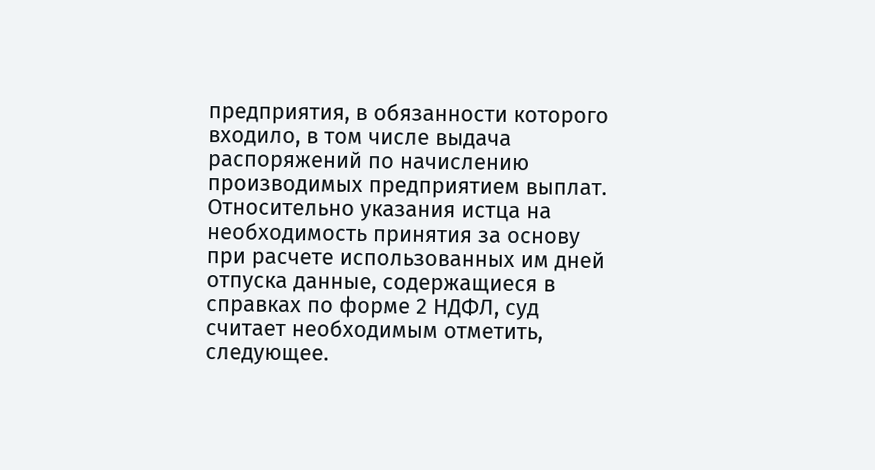предприятия, в обязанности которого входило, в том числе выдача распоряжений по начислению производимых предприятием выплат. Относительно указания истца на необходимость принятия за основу при расчете использованных им дней отпуска данные, содержащиеся в справках по форме 2 НДФЛ, суд считает необходимым отметить, следующее.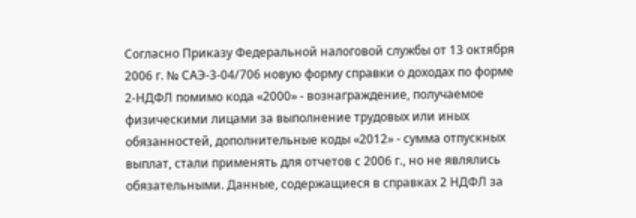Согласно Приказу Федеральной налоговой службы от 13 октября 2006 г. № САЭ-3-04/706 новую форму справки о доходах по форме 2-НДФЛ помимо кода «2000» - вознаграждение, получаемое физическими лицами за выполнение трудовых или иных обязанностей, дополнительные коды «2012» - сумма отпускных выплат, стали применять для отчетов с 2006 г., но не являлись обязательными. Данные, содержащиеся в справках 2 НДФЛ за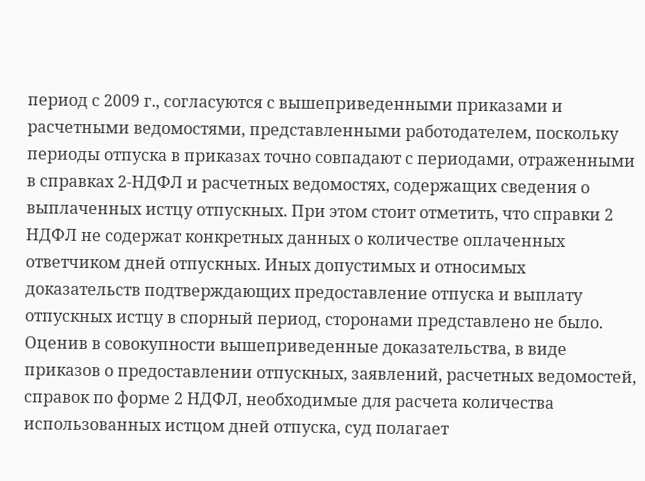период с 2009 г., согласуются с вышеприведенными приказами и расчетными ведомостями, представленными работодателем, поскольку периоды отпуска в приказах точно совпадают с периодами, отраженными в справках 2-НДФЛ и расчетных ведомостях, содержащих сведения о выплаченных истцу отпускных. При этом стоит отметить, что справки 2 НДФЛ не содержат конкретных данных о количестве оплаченных ответчиком дней отпускных. Иных допустимых и относимых доказательств подтверждающих предоставление отпуска и выплату отпускных истцу в спорный период, сторонами представлено не было. Оценив в совокупности вышеприведенные доказательства, в виде приказов о предоставлении отпускных, заявлений, расчетных ведомостей, справок по форме 2 НДФЛ, необходимые для расчета количества использованных истцом дней отпуска, суд полагает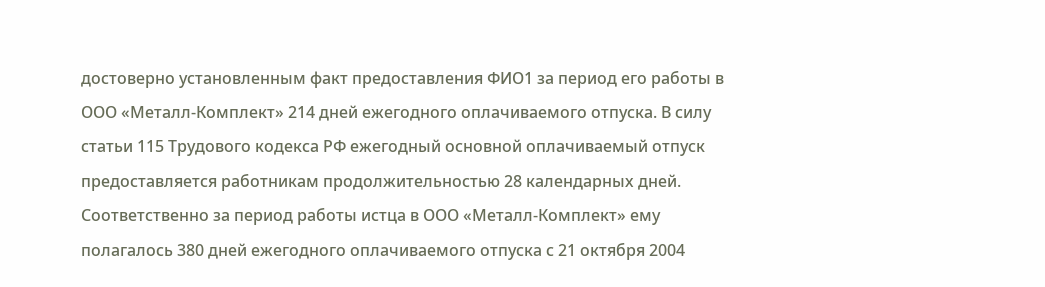достоверно установленным факт предоставления ФИО1 за период его работы в ООО «Металл-Комплект» 214 дней ежегодного оплачиваемого отпуска. В силу статьи 115 Трудового кодекса РФ ежегодный основной оплачиваемый отпуск предоставляется работникам продолжительностью 28 календарных дней. Соответственно за период работы истца в ООО «Металл-Комплект» ему полагалось 380 дней ежегодного оплачиваемого отпуска с 21 октября 2004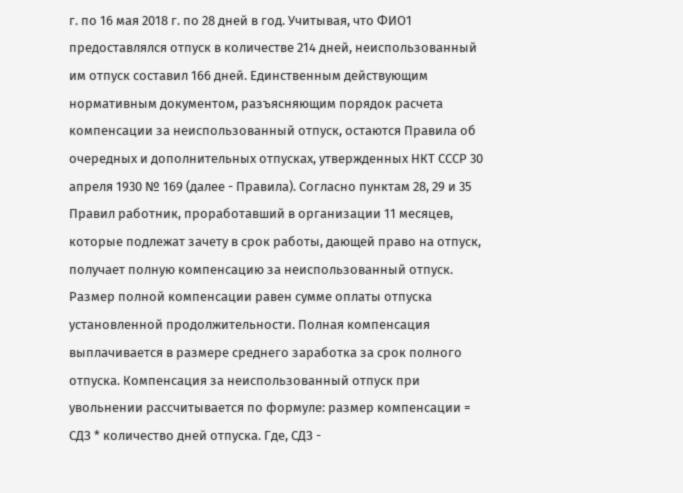г. по 16 мая 2018 г. по 28 дней в год. Учитывая, что ФИО1 предоставлялся отпуск в количестве 214 дней, неиспользованный им отпуск составил 166 дней. Единственным действующим нормативным документом, разъясняющим порядок расчета компенсации за неиспользованный отпуск, остаются Правила об очередных и дополнительных отпусках, утвержденных НКТ СССР 30 апреля 1930 № 169 (далее - Правила). Согласно пунктам 28, 29 и 35 Правил работник, проработавший в организации 11 месяцев, которые подлежат зачету в срок работы, дающей право на отпуск, получает полную компенсацию за неиспользованный отпуск. Размер полной компенсации равен сумме оплаты отпуска установленной продолжительности. Полная компенсация выплачивается в размере среднего заработка за срок полного отпуска. Компенсация за неиспользованный отпуск при увольнении рассчитывается по формуле: размер компенсации = СДЗ * количество дней отпуска. Где, СДЗ -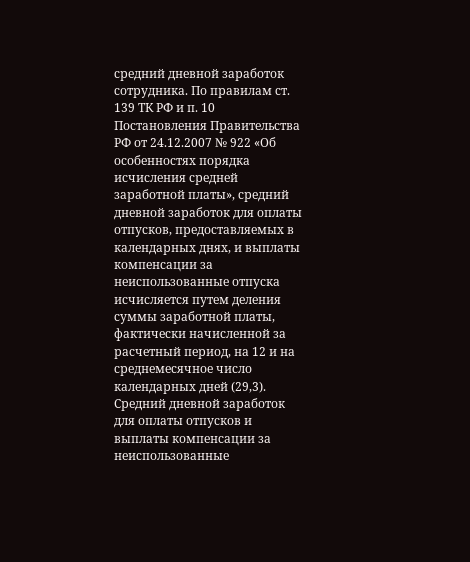средний дневной заработок сотрудника. По правилам ст. 139 ТК РФ и п. 10 Постановления Правительства РФ от 24.12.2007 № 922 «Об особенностях порядка исчисления средней заработной платы», средний дневной заработок для оплаты отпусков, предоставляемых в календарных днях, и выплаты компенсации за неиспользованные отпуска исчисляется путем деления суммы заработной платы, фактически начисленной за расчетный период, на 12 и на среднемесячное число календарных дней (29,3). Средний дневной заработок для оплаты отпусков и выплаты компенсации за неиспользованные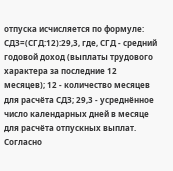отпуска исчисляется по формуле: СДЗ=(СГД:12):29,3, где, СГД - средний годовой доход (выплаты трудового характера за последние 12 месяцев); 12 - количество месяцев для расчёта СДЗ; 29,3 - усреднённое число календарных дней в месяце для расчёта отпускных выплат. Согласно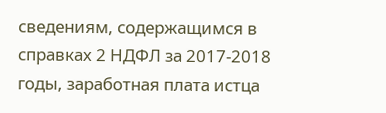сведениям, содержащимся в справках 2 НДФЛ за 2017-2018 годы, заработная плата истца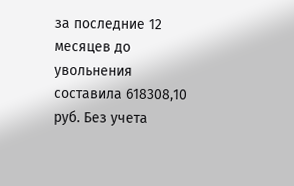за последние 12 месяцев до увольнения составила 618308,10 руб. Без учета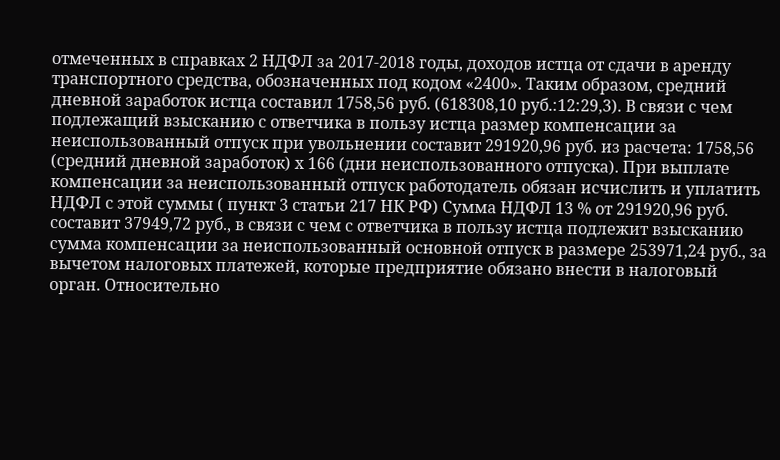отмеченных в справках 2 НДФЛ за 2017-2018 годы, доходов истца от сдачи в аренду транспортного средства, обозначенных под кодом «2400». Таким образом, средний дневной заработок истца составил 1758,56 руб. (618308,10 руб.:12:29,3). В связи с чем подлежащий взысканию с ответчика в пользу истца размер компенсации за неиспользованный отпуск при увольнении составит 291920,96 руб. из расчета: 1758,56 (средний дневной заработок) х 166 (дни неиспользованного отпуска). При выплате компенсации за неиспользованный отпуск работодатель обязан исчислить и уплатить НДФЛ с этой суммы ( пункт 3 статьи 217 НК РФ) Сумма НДФЛ 13 % от 291920,96 руб. составит 37949,72 руб., в связи с чем с ответчика в пользу истца подлежит взысканию сумма компенсации за неиспользованный основной отпуск в размере 253971,24 руб., за вычетом налоговых платежей, которые предприятие обязано внести в налоговый орган. Относительно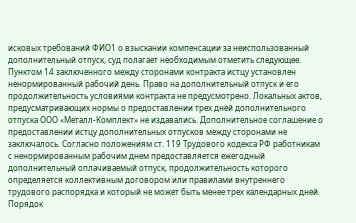исковых требований ФИО1 о взыскании компенсации за неиспользованный дополнительный отпуск, суд полагает необходимым отметить следующее. Пунктом 14 заключенного между сторонами контракта истцу установлен ненормированный рабочий день. Право на дополнительный отпуск и его продолжительность условиями контракта не предусмотрено. Локальных актов, предусматривающих нормы о предоставлении трех дней дополнительного отпуска ООО «Металл-Комплект» не издавались. Дополнительное соглашение о предоставлении истцу дополнительных отпусков между сторонами не заключалось. Согласно положениям ст. 119 Трудового кодекса РФ работникам с ненормированным рабочим днем предоставляется ежегодный дополнительный оплачиваемый отпуск, продолжительность которого определяется коллективным договором или правилами внутреннего трудового распорядка и который не может быть менее трех календарных дней. Порядок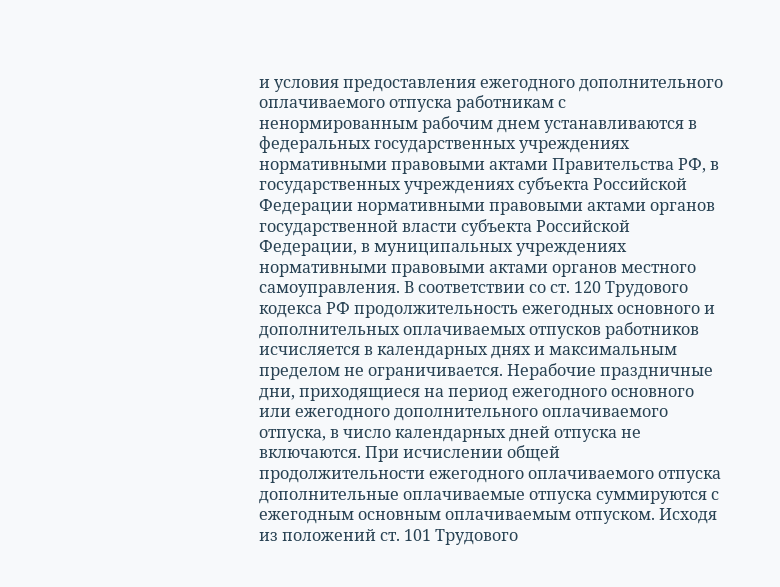и условия предоставления ежегодного дополнительного оплачиваемого отпуска работникам с ненормированным рабочим днем устанавливаются в федеральных государственных учреждениях нормативными правовыми актами Правительства РФ, в государственных учреждениях субъекта Российской Федерации нормативными правовыми актами органов государственной власти субъекта Российской Федерации, в муниципальных учреждениях нормативными правовыми актами органов местного самоуправления. В соответствии со ст. 120 Трудового кодекса РФ продолжительность ежегодных основного и дополнительных оплачиваемых отпусков работников исчисляется в календарных днях и максимальным пределом не ограничивается. Нерабочие праздничные дни, приходящиеся на период ежегодного основного или ежегодного дополнительного оплачиваемого отпуска, в число календарных дней отпуска не включаются. При исчислении общей продолжительности ежегодного оплачиваемого отпуска дополнительные оплачиваемые отпуска суммируются с ежегодным основным оплачиваемым отпуском. Исходя из положений ст. 101 Трудового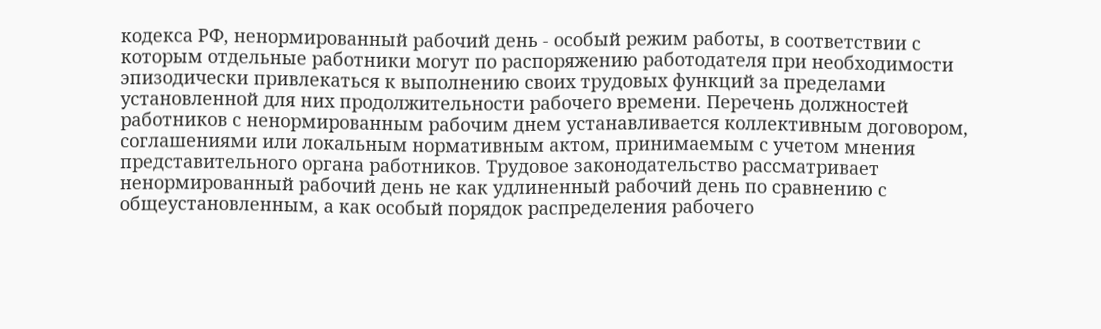кодекса РФ, ненормированный рабочий день - особый режим работы, в соответствии с которым отдельные работники могут по распоряжению работодателя при необходимости эпизодически привлекаться к выполнению своих трудовых функций за пределами установленной для них продолжительности рабочего времени. Перечень должностей работников с ненормированным рабочим днем устанавливается коллективным договором, соглашениями или локальным нормативным актом, принимаемым с учетом мнения представительного органа работников. Трудовое законодательство рассматривает ненормированный рабочий день не как удлиненный рабочий день по сравнению с общеустановленным, а как особый порядок распределения рабочего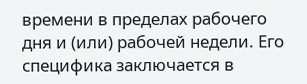времени в пределах рабочего дня и (или) рабочей недели. Его специфика заключается в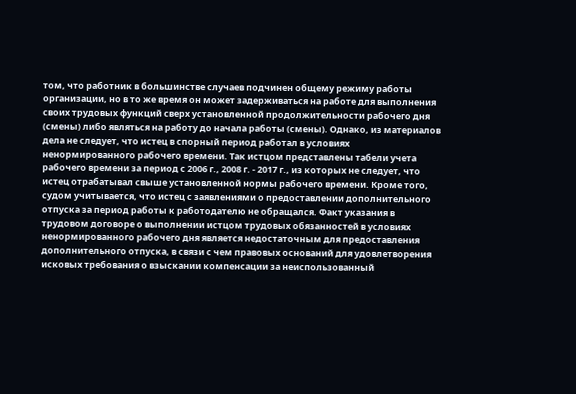том, что работник в большинстве случаев подчинен общему режиму работы организации, но в то же время он может задерживаться на работе для выполнения своих трудовых функций сверх установленной продолжительности рабочего дня (смены) либо являться на работу до начала работы (смены). Однако, из материалов дела не следует, что истец в спорный период работал в условиях ненормированного рабочего времени. Так истцом представлены табели учета рабочего времени за период с 2006 г., 2008 г. - 2017 г., из которых не следует, что истец отрабатывал свыше установленной нормы рабочего времени. Кроме того, судом учитывается, что истец с заявлениями о предоставлении дополнительного отпуска за период работы к работодателю не обращался. Факт указания в трудовом договоре о выполнении истцом трудовых обязанностей в условиях ненормированного рабочего дня является недостаточным для предоставления дополнительного отпуска, в связи с чем правовых оснований для удовлетворения исковых требования о взыскании компенсации за неиспользованный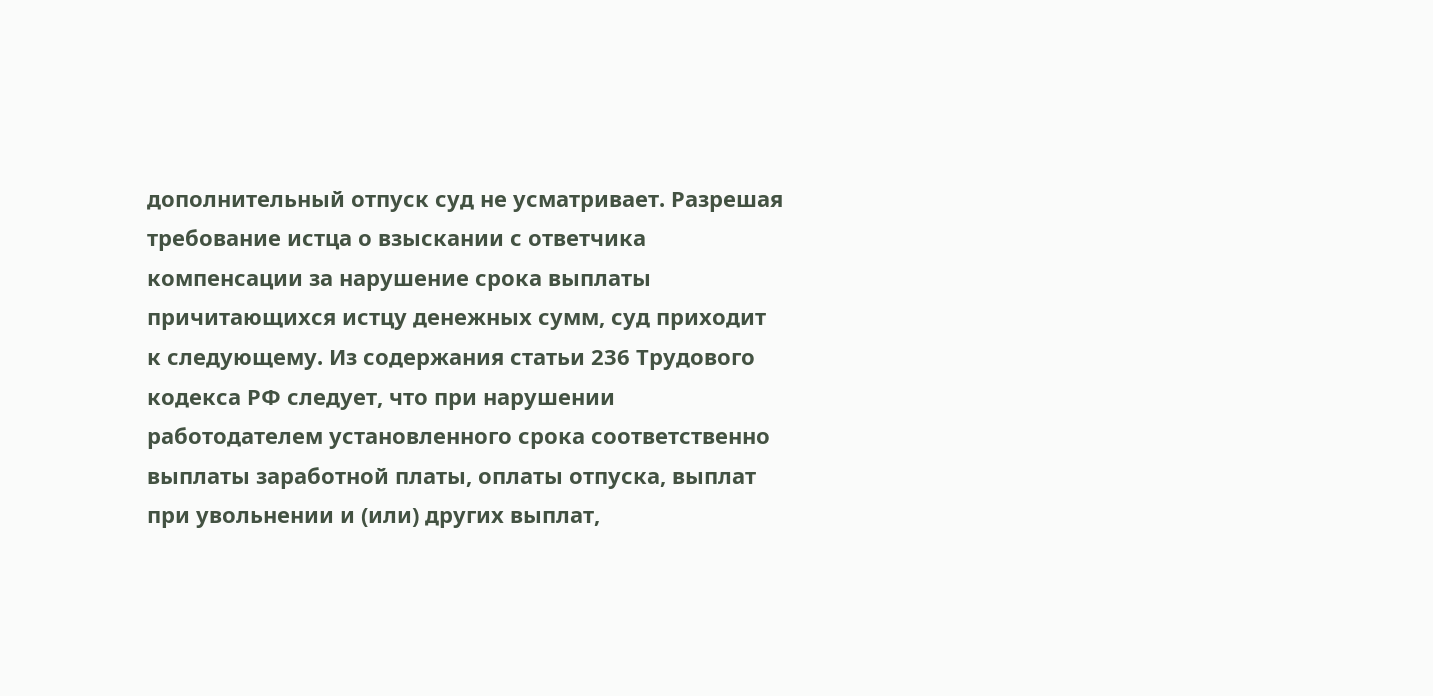дополнительный отпуск суд не усматривает. Разрешая требование истца о взыскании с ответчика компенсации за нарушение срока выплаты причитающихся истцу денежных сумм, суд приходит к следующему. Из содержания статьи 236 Трудового кодекса РФ следует, что при нарушении работодателем установленного срока соответственно выплаты заработной платы, оплаты отпуска, выплат при увольнении и (или) других выплат,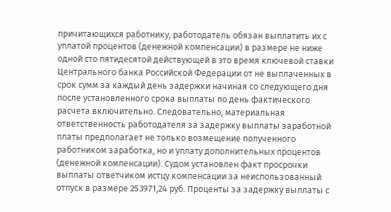причитающихся работнику, работодатель обязан выплатить их с уплатой процентов (денежной компенсации) в размере не ниже одной сто пятидесятой действующей в это время ключевой ставки Центрального банка Российской Федерации от не выплаченных в срок сумм за каждый день задержки начиная со следующего дня после установленного срока выплаты по день фактического расчета включительно. Следовательно, материальная ответственность работодателя за задержку выплаты заработной платы предполагает не только возмещение полученного работником заработка, но и уплату дополнительных процентов (денежной компенсации). Судом установлен факт просрочки выплаты ответчиком истцу компенсации за неиспользованный отпуск в размере 253971,24 руб. Проценты за задержку выплаты с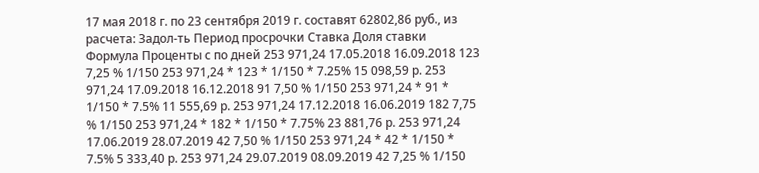17 мая 2018 г. по 23 сентября 2019 г. составят 62802,86 руб., из расчета: Задол-ть Период просрочки Ставка Доля ставки Формула Проценты с по дней 253 971,24 17.05.2018 16.09.2018 123 7,25 % 1/150 253 971,24 * 123 * 1/150 * 7.25% 15 098,59 р. 253 971,24 17.09.2018 16.12.2018 91 7,50 % 1/150 253 971,24 * 91 * 1/150 * 7.5% 11 555,69 р. 253 971,24 17.12.2018 16.06.2019 182 7,75 % 1/150 253 971,24 * 182 * 1/150 * 7.75% 23 881,76 р. 253 971,24 17.06.2019 28.07.2019 42 7,50 % 1/150 253 971,24 * 42 * 1/150 * 7.5% 5 333,40 р. 253 971,24 29.07.2019 08.09.2019 42 7,25 % 1/150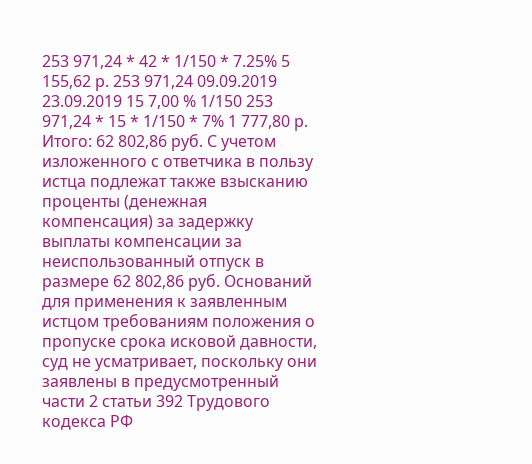253 971,24 * 42 * 1/150 * 7.25% 5 155,62 р. 253 971,24 09.09.2019 23.09.2019 15 7,00 % 1/150 253 971,24 * 15 * 1/150 * 7% 1 777,80 р. Итого: 62 802,86 руб. С учетом изложенного с ответчика в пользу истца подлежат также взысканию проценты (денежная компенсация) за задержку выплаты компенсации за неиспользованный отпуск в размере 62 802,86 руб. Оснований для применения к заявленным истцом требованиям положения о пропуске срока исковой давности, суд не усматривает, поскольку они заявлены в предусмотренный части 2 статьи 392 Трудового кодекса РФ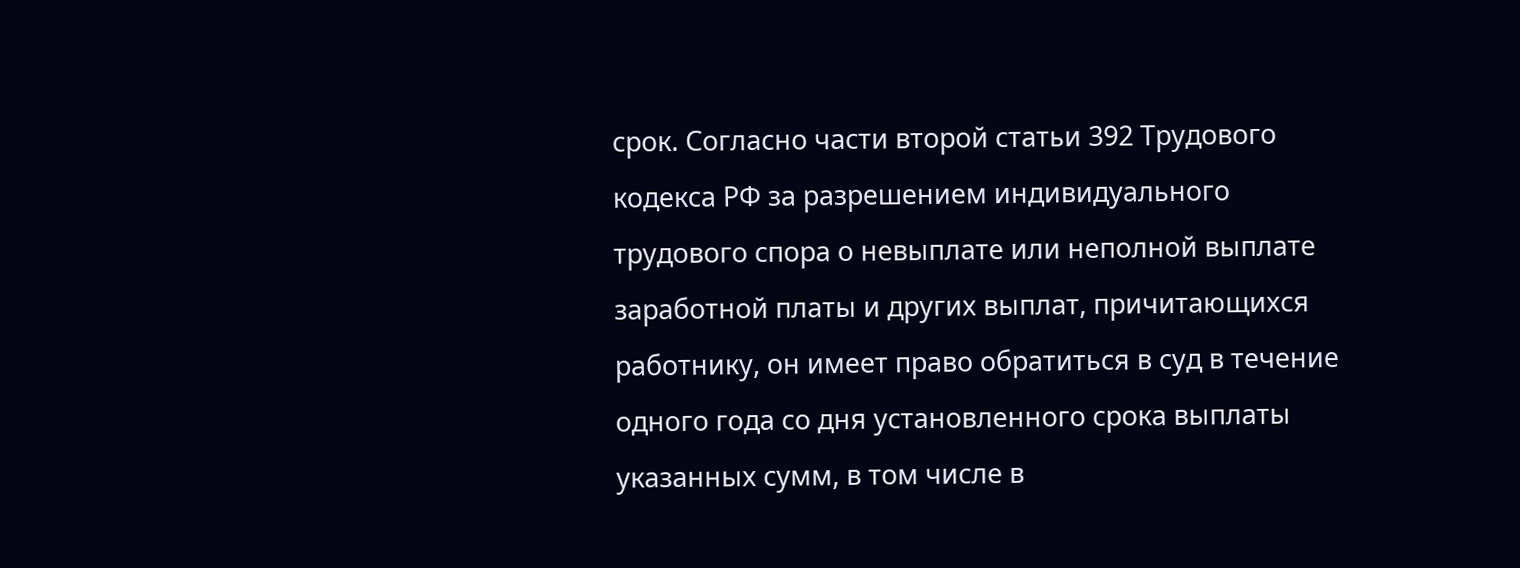срок. Согласно части второй статьи 392 Трудового кодекса РФ за разрешением индивидуального трудового спора о невыплате или неполной выплате заработной платы и других выплат, причитающихся работнику, он имеет право обратиться в суд в течение одного года со дня установленного срока выплаты указанных сумм, в том числе в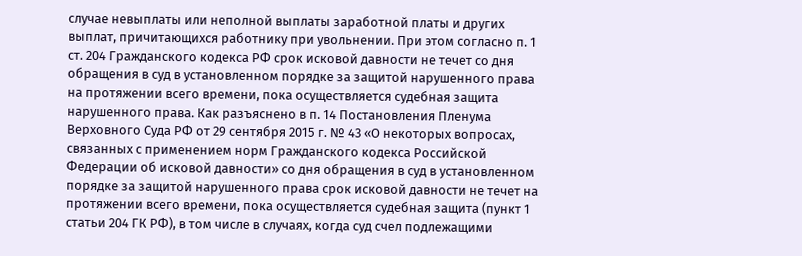случае невыплаты или неполной выплаты заработной платы и других выплат, причитающихся работнику при увольнении. При этом согласно п. 1 ст. 204 Гражданского кодекса РФ срок исковой давности не течет со дня обращения в суд в установленном порядке за защитой нарушенного права на протяжении всего времени, пока осуществляется судебная защита нарушенного права. Как разъяснено в п. 14 Постановления Пленума Верховного Суда РФ от 29 сентября 2015 г. № 43 «О некоторых вопросах, связанных с применением норм Гражданского кодекса Российской Федерации об исковой давности» со дня обращения в суд в установленном порядке за защитой нарушенного права срок исковой давности не течет на протяжении всего времени, пока осуществляется судебная защита (пункт 1 статьи 204 ГК РФ), в том числе в случаях, когда суд счел подлежащими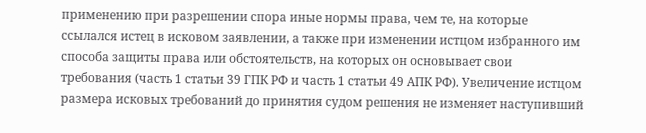применению при разрешении спора иные нормы права, чем те, на которые ссылался истец в исковом заявлении, а также при изменении истцом избранного им способа защиты права или обстоятельств, на которых он основывает свои требования (часть 1 статьи 39 ГПК РФ и часть 1 статьи 49 АПК РФ). Увеличение истцом размера исковых требований до принятия судом решения не изменяет наступивший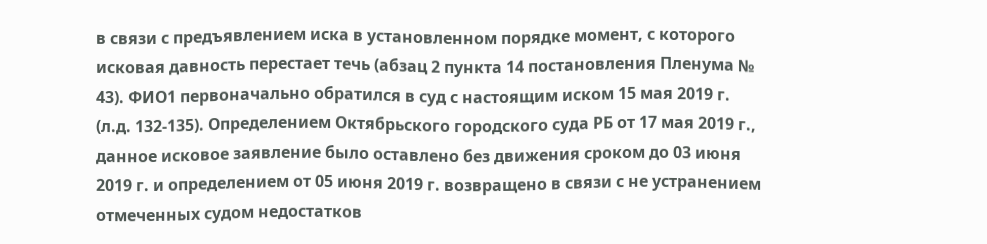в связи с предъявлением иска в установленном порядке момент, с которого исковая давность перестает течь (абзац 2 пункта 14 постановления Пленума № 43). ФИО1 первоначально обратился в суд с настоящим иском 15 мая 2019 г. (л.д. 132-135). Определением Октябрьского городского суда РБ от 17 мая 2019 г., данное исковое заявление было оставлено без движения сроком до 03 июня 2019 г. и определением от 05 июня 2019 г. возвращено в связи с не устранением отмеченных судом недостатков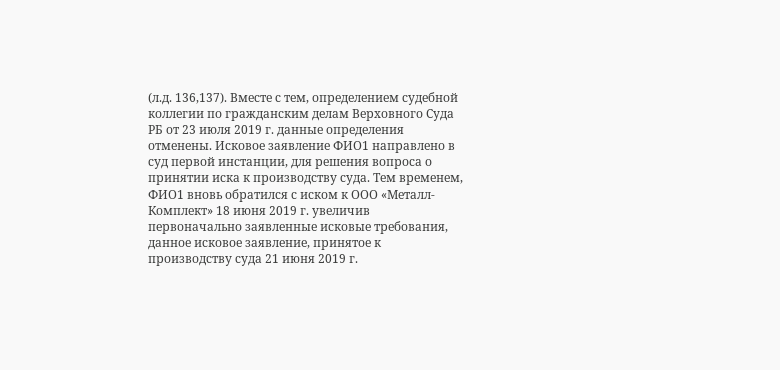(л.д. 136,137). Вместе с тем, определением судебной коллегии по гражданским делам Верховного Суда РБ от 23 июля 2019 г. данные определения отменены. Исковое заявление ФИО1 направлено в суд первой инстанции, для решения вопроса о принятии иска к производству суда. Тем временем, ФИО1 вновь обратился с иском к ООО «Металл-Комплект» 18 июня 2019 г. увеличив первоначально заявленные исковые требования, данное исковое заявление, принятое к производству суда 21 июня 2019 г.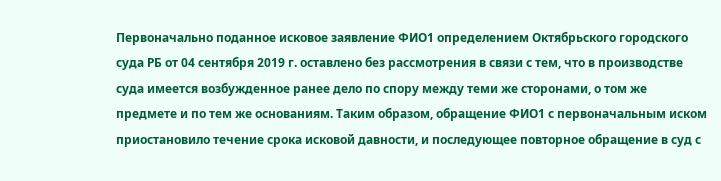Первоначально поданное исковое заявление ФИО1 определением Октябрьского городского суда РБ от 04 сентября 2019 г. оставлено без рассмотрения в связи с тем, что в производстве суда имеется возбужденное ранее дело по спору между теми же сторонами, о том же предмете и по тем же основаниям. Таким образом, обращение ФИО1 с первоначальным иском приостановило течение срока исковой давности, и последующее повторное обращение в суд с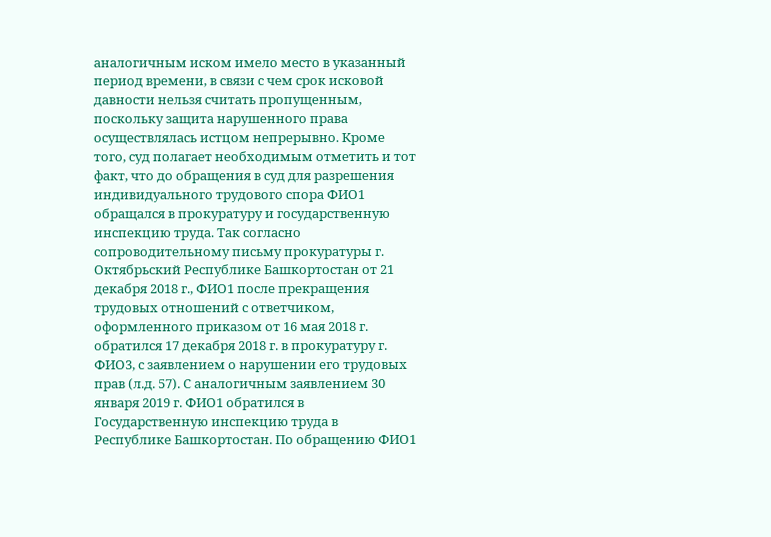аналогичным иском имело место в указанный период времени, в связи с чем срок исковой давности нельзя считать пропущенным, поскольку защита нарушенного права осуществлялась истцом непрерывно. Кроме того, суд полагает необходимым отметить и тот факт, что до обращения в суд для разрешения индивидуального трудового спора ФИО1 обращался в прокуратуру и государственную инспекцию труда. Так согласно сопроводительному письму прокуратуры г. Октябрьский Республике Башкортостан от 21 декабря 2018 г., ФИО1 после прекращения трудовых отношений с ответчиком, оформленного приказом от 16 мая 2018 г. обратился 17 декабря 2018 г. в прокуратуру г. ФИО3, с заявлением о нарушении его трудовых прав (л.д. 57). С аналогичным заявлением 30 января 2019 г. ФИО1 обратился в Государственную инспекцию труда в Республике Башкортостан. По обращению ФИО1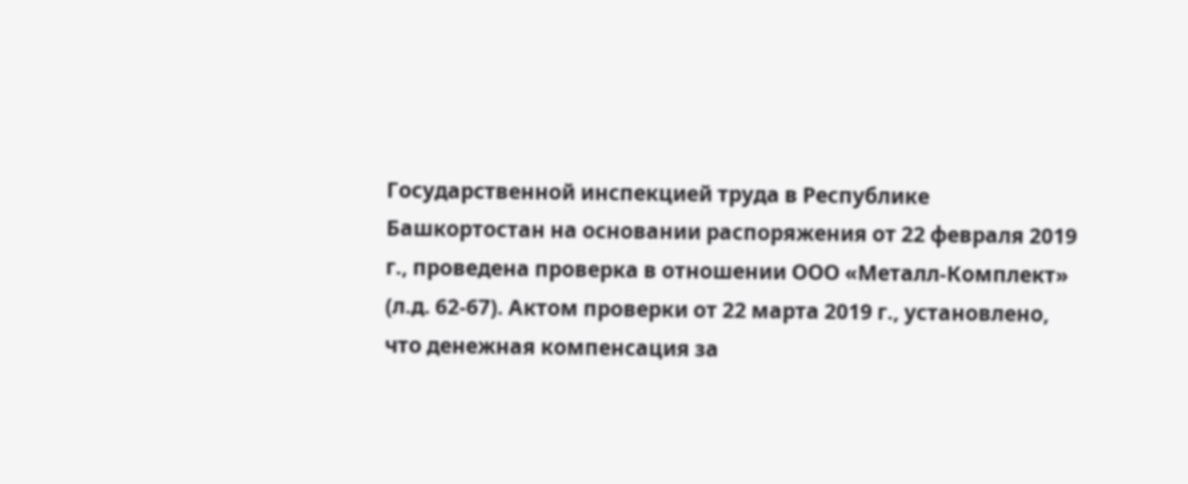Государственной инспекцией труда в Республике Башкортостан на основании распоряжения от 22 февраля 2019 г., проведена проверка в отношении ООО «Металл-Комплект» (л.д. 62-67). Актом проверки от 22 марта 2019 г., установлено, что денежная компенсация за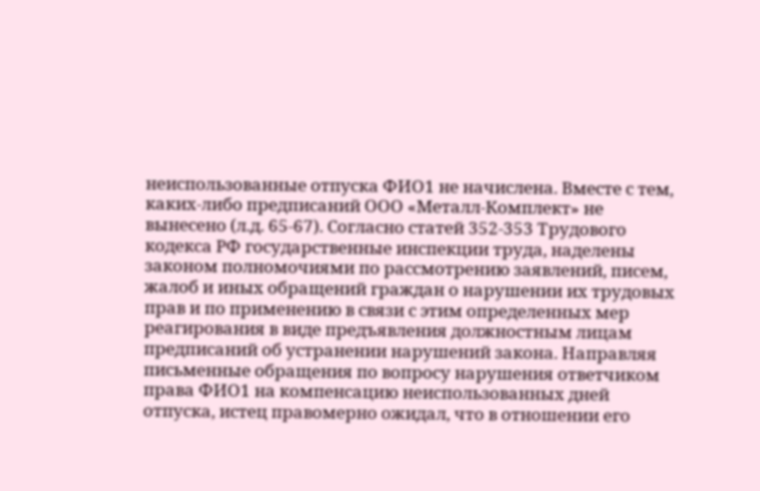неиспользованные отпуска ФИО1 не начислена. Вместе с тем, каких-либо предписаний ООО «Металл-Комплект» не вынесено (л.д. 65-67). Согласно статей 352-353 Трудового кодекса РФ государственные инспекции труда, наделены законом полномочиями по рассмотрению заявлений, писем, жалоб и иных обращений граждан о нарушении их трудовых прав и по применению в связи с этим определенных мер реагирования в виде предъявления должностным лицам предписаний об устранении нарушений закона. Направляя письменные обращения по вопросу нарушения ответчиком права ФИО1 на компенсацию неиспользованных дней отпуска, истец правомерно ожидал, что в отношении его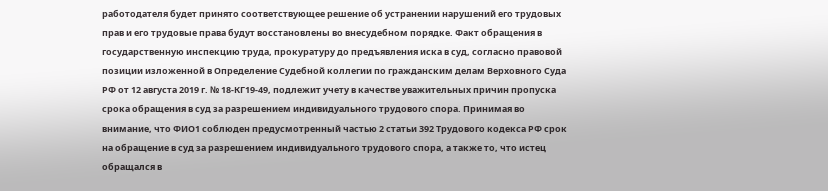работодателя будет принято соответствующее решение об устранении нарушений его трудовых прав и его трудовые права будут восстановлены во внесудебном порядке. Факт обращения в государственную инспекцию труда, прокуратуру до предъявления иска в суд, согласно правовой позиции изложенной в Определение Судебной коллегии по гражданским делам Верховного Суда РФ от 12 августа 2019 г. № 18-КГ19-49, подлежит учету в качестве уважительных причин пропуска срока обращения в суд за разрешением индивидуального трудового спора. Принимая во внимание, что ФИО1 соблюден предусмотренный частью 2 статьи 392 Трудового кодекса РФ срок на обращение в суд за разрешением индивидуального трудового спора, а также то, что истец обращался в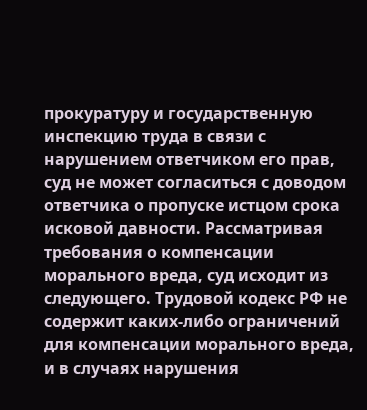прокуратуру и государственную инспекцию труда в связи с нарушением ответчиком его прав, суд не может согласиться с доводом ответчика о пропуске истцом срока исковой давности. Рассматривая требования о компенсации морального вреда, суд исходит из следующего. Трудовой кодекс РФ не содержит каких-либо ограничений для компенсации морального вреда, и в случаях нарушения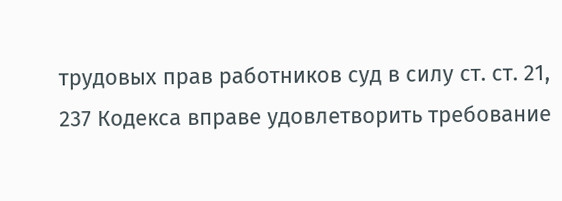трудовых прав работников суд в силу ст. ст. 21, 237 Кодекса вправе удовлетворить требование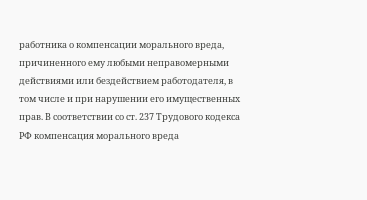работника о компенсации морального вреда, причиненного ему любыми неправомерными действиями или бездействием работодателя, в том числе и при нарушении его имущественных прав. В соответствии со ст. 237 Трудового кодекса РФ компенсация морального вреда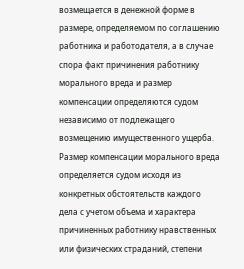возмещается в денежной форме в размере, определяемом по соглашению работника и работодателя, а в случае спора факт причинения работнику морального вреда и размер компенсации определяются судом независимо от подлежащего возмещению имущественного ущерба. Размер компенсации морального вреда определяется судом исходя из конкретных обстоятельств каждого дела с учетом объема и характера причиненных работнику нравственных или физических страданий, степени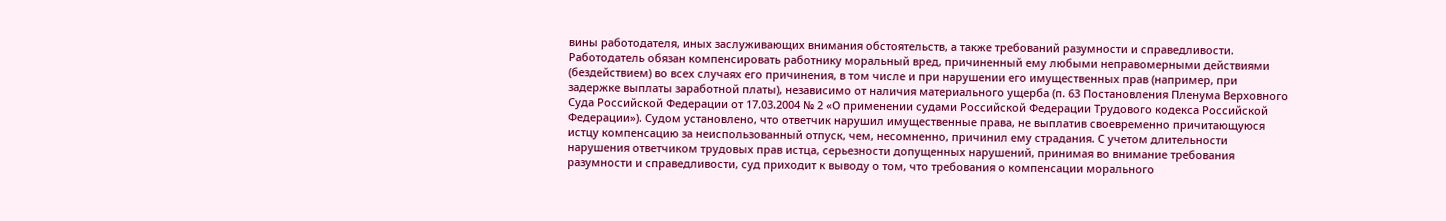вины работодателя, иных заслуживающих внимания обстоятельств, а также требований разумности и справедливости. Работодатель обязан компенсировать работнику моральный вред, причиненный ему любыми неправомерными действиями (бездействием) во всех случаях его причинения, в том числе и при нарушении его имущественных прав (например, при задержке выплаты заработной платы), независимо от наличия материального ущерба (п. 63 Постановления Пленума Верховного Суда Российской Федерации от 17.03.2004 № 2 «О применении судами Российской Федерации Трудового кодекса Российской Федерации»). Судом установлено, что ответчик нарушил имущественные права, не выплатив своевременно причитающуюся истцу компенсацию за неиспользованный отпуск, чем, несомненно, причинил ему страдания. С учетом длительности нарушения ответчиком трудовых прав истца, серьезности допущенных нарушений, принимая во внимание требования разумности и справедливости, суд приходит к выводу о том, что требования о компенсации морального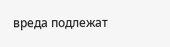вреда подлежат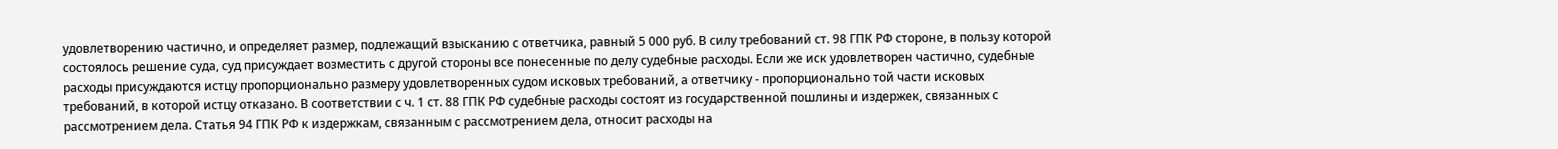удовлетворению частично, и определяет размер, подлежащий взысканию с ответчика, равный 5 000 руб. В силу требований ст. 98 ГПК РФ стороне, в пользу которой состоялось решение суда, суд присуждает возместить с другой стороны все понесенные по делу судебные расходы. Если же иск удовлетворен частично, судебные расходы присуждаются истцу пропорционально размеру удовлетворенных судом исковых требований, а ответчику - пропорционально той части исковых требований, в которой истцу отказано. В соответствии с ч. 1 ст. 88 ГПК РФ судебные расходы состоят из государственной пошлины и издержек, связанных с рассмотрением дела. Статья 94 ГПК РФ к издержкам, связанным с рассмотрением дела, относит расходы на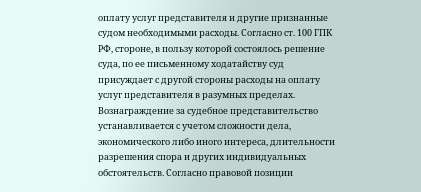оплату услуг представителя и другие признанные судом необходимыми расходы. Согласно ст. 100 ГПК РФ, стороне, в пользу которой состоялось решение суда, по ее письменному ходатайству суд присуждает с другой стороны расходы на оплату услуг представителя в разумных пределах. Вознаграждение за судебное представительство устанавливается с учетом сложности дела, экономического либо иного интереса, длительности разрешения спора и других индивидуальных обстоятельств. Согласно правовой позиции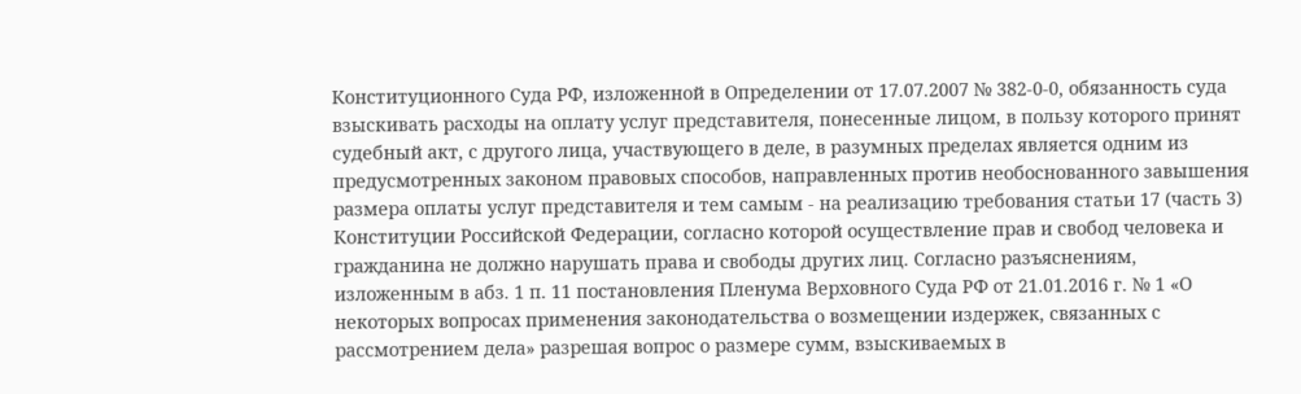Конституционного Суда РФ, изложенной в Определении от 17.07.2007 № 382-0-0, обязанность суда взыскивать расходы на оплату услуг представителя, понесенные лицом, в пользу которого принят судебный акт, с другого лица, участвующего в деле, в разумных пределах является одним из предусмотренных законом правовых способов, направленных против необоснованного завышения размера оплаты услуг представителя и тем самым - на реализацию требования статьи 17 (часть 3) Конституции Российской Федерации, согласно которой осуществление прав и свобод человека и гражданина не должно нарушать права и свободы других лиц. Согласно разъяснениям, изложенным в абз. 1 п. 11 постановления Пленума Верховного Суда РФ от 21.01.2016 г. № 1 «О некоторых вопросах применения законодательства о возмещении издержек, связанных с рассмотрением дела» разрешая вопрос о размере сумм, взыскиваемых в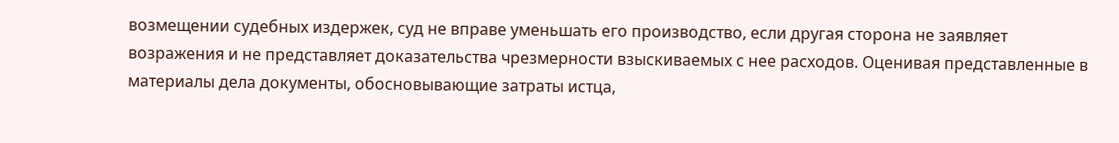возмещении судебных издержек, суд не вправе уменьшать его производство, если другая сторона не заявляет возражения и не представляет доказательства чрезмерности взыскиваемых с нее расходов. Оценивая представленные в материалы дела документы, обосновывающие затраты истца,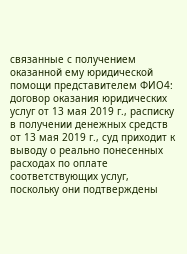связанные с получением оказанной ему юридической помощи представителем ФИО4: договор оказания юридических услуг от 13 мая 2019 г., расписку в получении денежных средств от 13 мая 2019 г., суд приходит к выводу о реально понесенных расходах по оплате соответствующих услуг, поскольку они подтверждены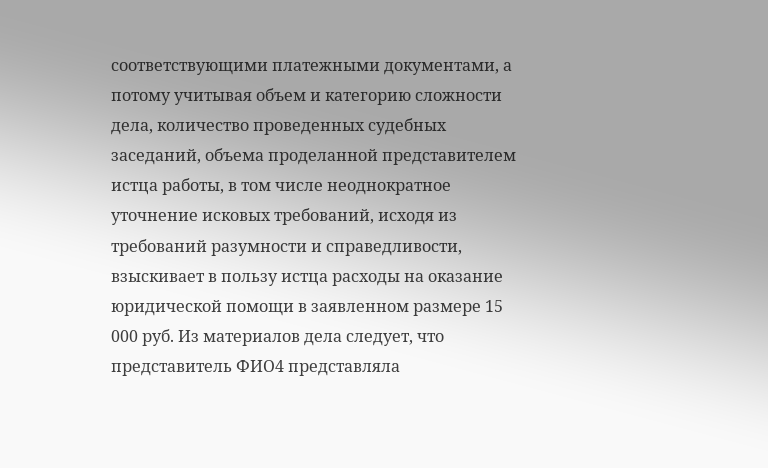соответствующими платежными документами, а потому учитывая объем и категорию сложности дела, количество проведенных судебных заседаний, объема проделанной представителем истца работы, в том числе неоднократное уточнение исковых требований, исходя из требований разумности и справедливости, взыскивает в пользу истца расходы на оказание юридической помощи в заявленном размере 15 000 руб. Из материалов дела следует, что представитель ФИО4 представляла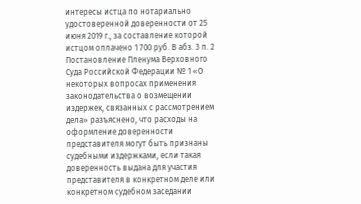интересы истца по нотариально удостоверенной доверенности от 25 июня 2019 г., за составление которой истцом оплачено 1 700 руб. В абз. 3 п. 2 Постановление Пленума Верховного Суда Российской Федерации № 1 «О некоторых вопросах применения законодательства о возмещении издержек, связанных с рассмотрением дела» разъяснено, что расходы на оформление доверенности представителя могут быть признаны судебными издержками, если такая доверенность выдана для участия представителя в конкретном деле или конкретном судебном заседании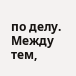по делу. Между тем,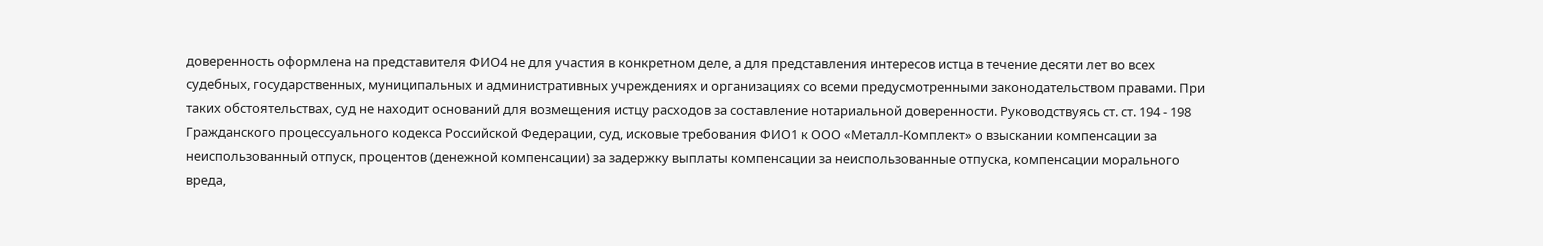доверенность оформлена на представителя ФИО4 не для участия в конкретном деле, а для представления интересов истца в течение десяти лет во всех судебных, государственных, муниципальных и административных учреждениях и организациях со всеми предусмотренными законодательством правами. При таких обстоятельствах, суд не находит оснований для возмещения истцу расходов за составление нотариальной доверенности. Руководствуясь ст. ст. 194 - 198 Гражданского процессуального кодекса Российской Федерации, суд, исковые требования ФИО1 к ООО «Металл-Комплект» о взыскании компенсации за неиспользованный отпуск, процентов (денежной компенсации) за задержку выплаты компенсации за неиспользованные отпуска, компенсации морального вреда,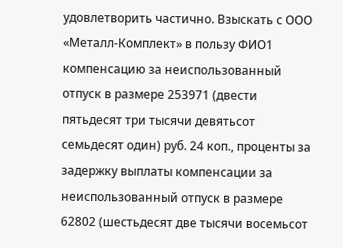удовлетворить частично. Взыскать с ООО «Металл-Комплект» в пользу ФИО1 компенсацию за неиспользованный отпуск в размере 253971 (двести пятьдесят три тысячи девятьсот семьдесят один) руб. 24 коп., проценты за задержку выплаты компенсации за неиспользованный отпуск в размере 62802 (шестьдесят две тысячи восемьсот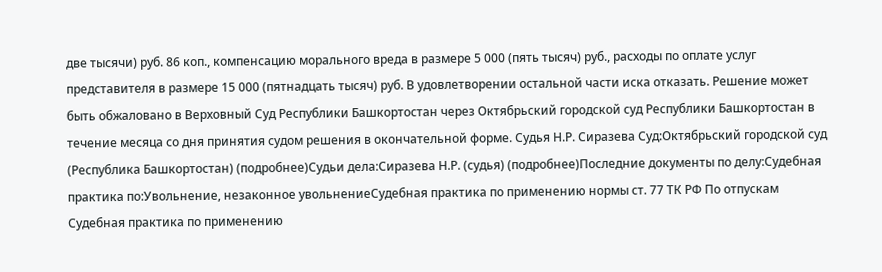две тысячи) руб. 86 коп., компенсацию морального вреда в размере 5 000 (пять тысяч) руб., расходы по оплате услуг представителя в размере 15 000 (пятнадцать тысяч) руб. В удовлетворении остальной части иска отказать. Решение может быть обжаловано в Верховный Суд Республики Башкортостан через Октябрьский городской суд Республики Башкортостан в течение месяца со дня принятия судом решения в окончательной форме. Судья Н.Р. Сиразева Суд:Октябрьский городской суд (Республика Башкортостан) (подробнее)Судьи дела:Сиразева Н.Р. (судья) (подробнее)Последние документы по делу:Судебная практика по:Увольнение, незаконное увольнениеСудебная практика по применению нормы ст. 77 ТК РФ По отпускам Судебная практика по применению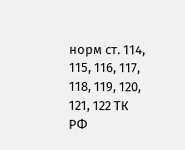норм ст. 114, 115, 116, 117, 118, 119, 120, 121, 122 ТК РФ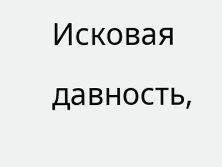Исковая давность,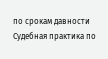по срокам давности Судебная практика по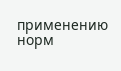применению норм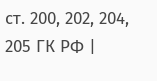ст. 200, 202, 204, 205 ГК РФ |